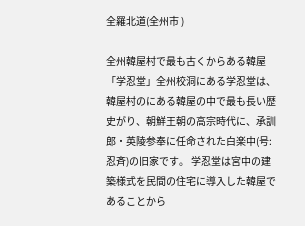全羅北道(全州市 )

全州韓屋村で最も古くからある韓屋「学忍堂」全州校洞にある学忍堂は、韓屋村のにある韓屋の中で最も長い歴史がり、朝鮮王朝の高宗時代に、承訓郎・英陵参奉に任命された白楽中(号:忍斉)の旧家です。 学忍堂は宮中の建築様式を民間の住宅に導入した韓屋であることから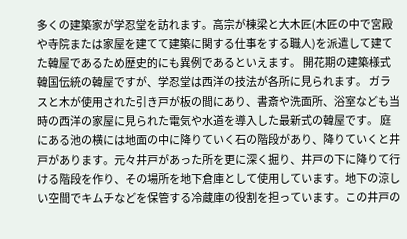多くの建築家が学忍堂を訪れます。高宗が棟梁と大木匠(木匠の中で宮殿や寺院または家屋を建てて建築に関する仕事をする職人)を派遣して建てた韓屋であるため歴史的にも異例であるといえます。 開花期の建築様式 韓国伝統の韓屋ですが、学忍堂は西洋の技法が各所に見られます。 ガラスと木が使用された引き戸が板の間にあり、書斎や洗面所、浴室なども当時の西洋の家屋に見られた電気や水道を導入した最新式の韓屋です。 庭にある池の横には地面の中に降りていく石の階段があり、降りていくと井戸があります。元々井戸があった所を更に深く掘り、井戸の下に降りて行ける階段を作り、その場所を地下倉庫として使用しています。地下の涼しい空間でキムチなどを保管する冷蔵庫の役割を担っています。この井戸の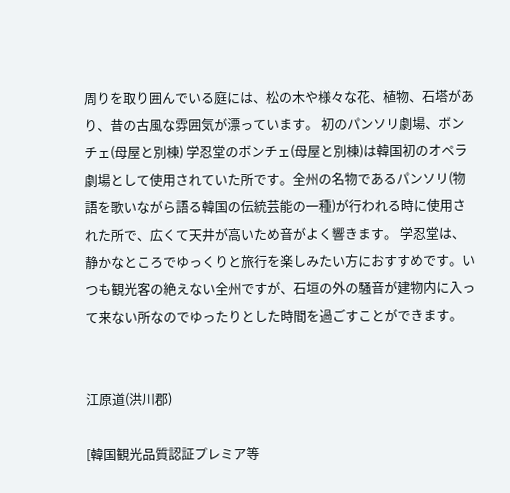周りを取り囲んでいる庭には、松の木や様々な花、植物、石塔があり、昔の古風な雰囲気が漂っています。 初のパンソリ劇場、ボンチェ(母屋と別棟) 学忍堂のボンチェ(母屋と別棟)は韓国初のオペラ劇場として使用されていた所です。全州の名物であるパンソリ(物語を歌いながら語る韓国の伝統芸能の一種)が行われる時に使用された所で、広くて天井が高いため音がよく響きます。 学忍堂は、静かなところでゆっくりと旅行を楽しみたい方におすすめです。いつも観光客の絶えない全州ですが、石垣の外の騒音が建物内に入って来ない所なのでゆったりとした時間を過ごすことができます。


江原道(洪川郡)

[韓国観光品質認証プレミア等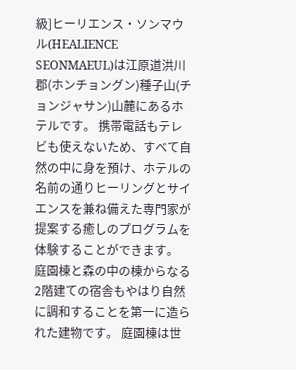級]ヒーリエンス・ソンマウル(HEALIENCE SEONMAEUL)は江原道洪川郡(ホンチョングン)種子山(チョンジャサン)山麓にあるホテルです。 携帯電話もテレビも使えないため、すべて自然の中に身を預け、ホテルの名前の通りヒーリングとサイエンスを兼ね備えた専門家が提案する癒しのプログラムを体験することができます。 庭園棟と森の中の棟からなる2階建ての宿舎もやはり自然に調和することを第一に造られた建物です。 庭園棟は世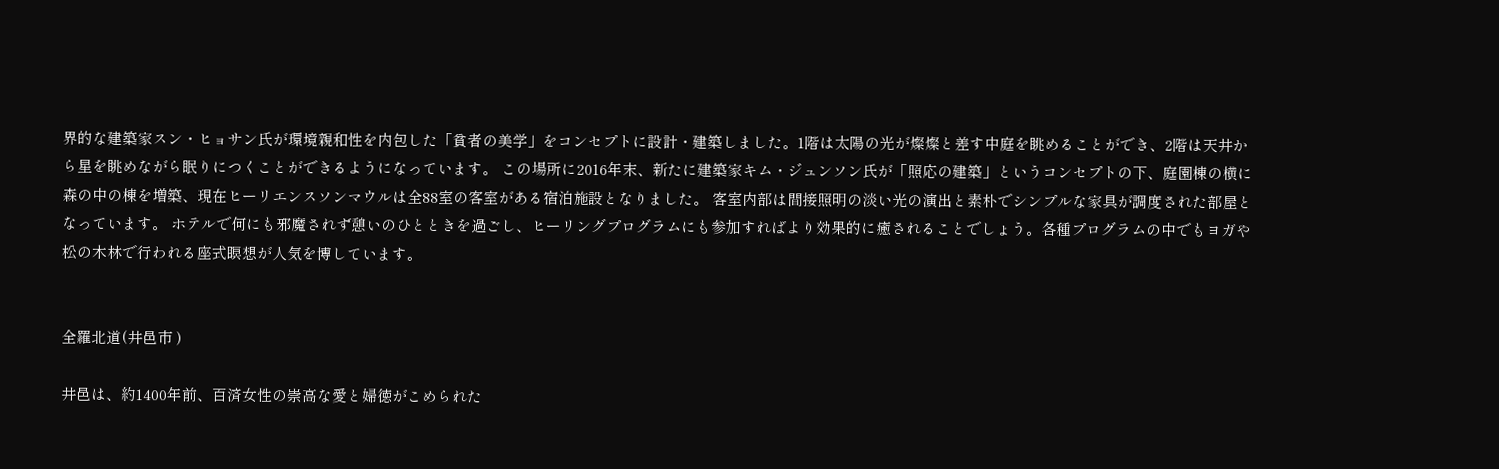界的な建築家スン・ヒョサン氏が環境親和性を内包した「貧者の美学」をコンセプトに設計・建築しました。1階は太陽の光が燦燦と差す中庭を眺めることができ、2階は天井から星を眺めながら眠りにつくことができるようになっています。 この場所に2016年末、新たに建築家キム・ジュンソン氏が「照応の建築」というコンセプトの下、庭園棟の横に森の中の棟を増築、現在ヒーリエンスソンマウルは全88室の客室がある宿泊施設となりました。 客室内部は間接照明の淡い光の演出と素朴でシンプルな家具が調度された部屋となっています。 ホテルで何にも邪魔されず憩いのひとときを過ごし、ヒーリングプログラムにも参加すればより効果的に癒されることでしょう。各種プログラムの中でもヨガや松の木林で行われる座式瞑想が人気を博しています。


全羅北道(井邑市 )

井邑は、約1400年前、百済女性の崇高な愛と婦徳がこめられた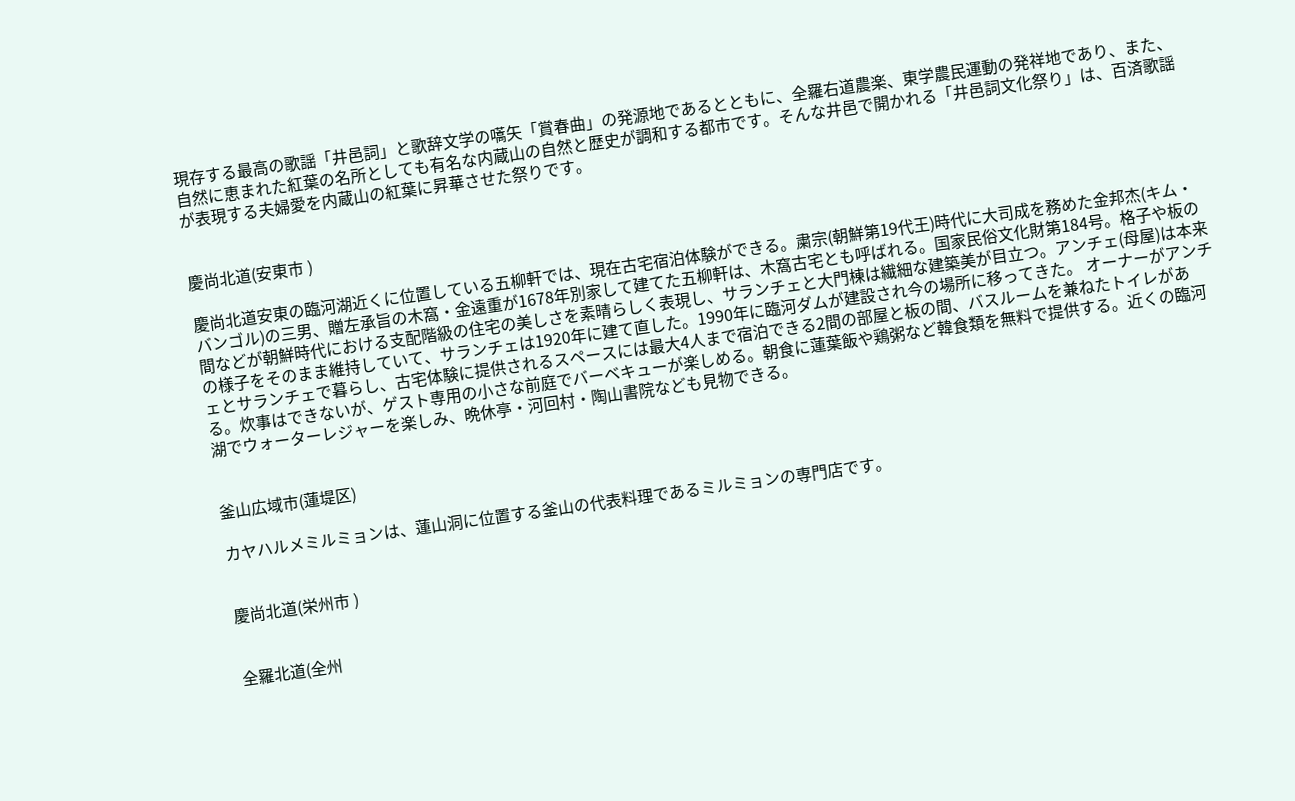現存する最高の歌謡「井邑詞」と歌辞文学の嚆矢「賞春曲」の発源地であるとともに、全羅右道農楽、東学農民運動の発祥地であり、また、自然に恵まれた紅葉の名所としても有名な内蔵山の自然と歴史が調和する都市です。そんな井邑で開かれる「井邑詞文化祭り」は、百済歌謡が表現する夫婦愛を内蔵山の紅葉に昇華させた祭りです。


慶尚北道(安東市 )

慶尚北道安東の臨河湖近くに位置している五柳軒では、現在古宅宿泊体験ができる。粛宗(朝鮮第19代王)時代に大司成を務めた金邦杰(キム・バンゴル)の三男、贈左承旨の木窩・金遠重が1678年別家して建てた五柳軒は、木窩古宅とも呼ばれる。国家民俗文化財第184号。格子や板の間などが朝鮮時代における支配階級の住宅の美しさを素晴らしく表現し、サランチェと大門棟は繊細な建築美が目立つ。アンチェ(母屋)は本来の様子をそのまま維持していて、サランチェは1920年に建て直した。1990年に臨河ダムが建設され今の場所に移ってきた。 オーナーがアンチェとサランチェで暮らし、古宅体験に提供されるスペースには最大4人まで宿泊できる2間の部屋と板の間、バスルームを兼ねたトイレがある。炊事はできないが、ゲスト専用の小さな前庭でバーベキューが楽しめる。朝食に蓮葉飯や鶏粥など韓食類を無料で提供する。近くの臨河湖でウォーターレジャーを楽しみ、晩休亭・河回村・陶山書院なども見物できる。


釜山広域市(蓮堤区)

カヤハルメミルミョンは、蓮山洞に位置する釜山の代表料理であるミルミョンの専門店です。


慶尚北道(栄州市 )


全羅北道(全州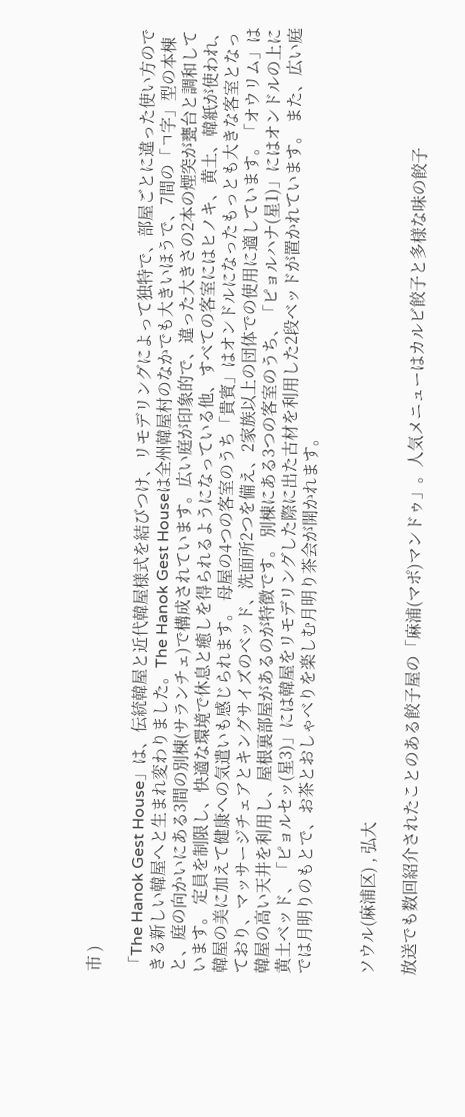市 )

「The Hanok Gest House」は、伝統韓屋と近代韓屋様式を結びつけ、リモデリングによって独特で、部屋ごとに違った使い方のできる新しい韓屋へと生まれ変わりました。The Hanok Gest Houseは全州韓屋村のなかでも大きいほうで、7間の「ㄱ字」型の本棟と、庭の向かいにある3間の別棟(サランチェ)で構成されています。広い庭が印象的で、違った大きさの2本の煙突が甕台と調和しています。 定員を制限し、快適な環境で休息と癒しを得られるようになっている他、すべての客室にはヒノキ、黄土、韓紙が使われ、韓屋の美に加えて健康への気遣いも感じられます。 母屋の4つの客室のうち「貴賓」はオンドルになったもっとも大きな客室となっており、マッサージチェアとキングサイズのベッド、洗面所2つを備え、2家族以上の団体での使用に適しています。「オウリム」は韓屋の高い天井を利用し、屋根裏部屋があるのが特徴です。 別棟にある3つの客室のうち、「ピョルハナ(星1)」にはオンドルの上に黄土ベッド、「ピョルセッ(星3)」には韓屋をリモデリングした際に出た古材を利用した2段ベッドが置かれています。 また、広い庭では月明りのもとで、お茶とおしゃべりを楽しむ月明り茶会が開かれます。


ソウル(麻浦区) , 弘大

放送でも数回紹介されたことのある餃子屋の「麻浦(マポ)マンドゥ」。人気メニューはカルビ餃子と多様な味の餃子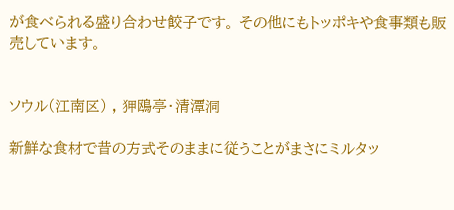が食べられる盛り合わせ餃子です。 その他にもトッポキや食事類も販売しています。


ソウル(江南区) , 狎鴎亭・清潭洞

新鮮な食材で昔の方式そのままに従うことがまさにミルタッ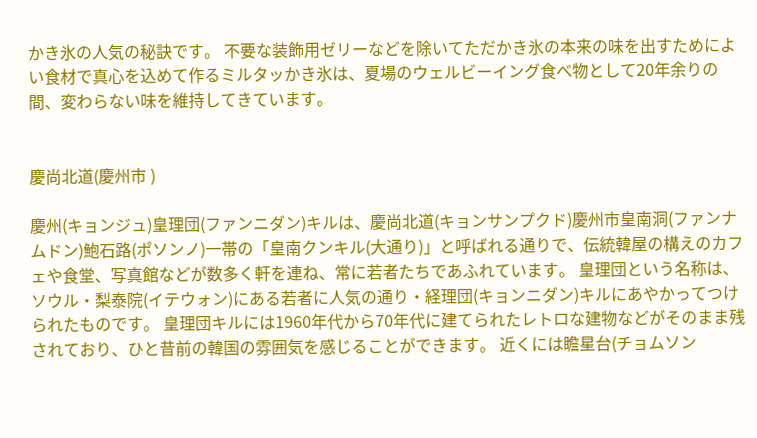かき氷の人気の秘訣です。 不要な装飾用ゼリーなどを除いてただかき氷の本来の味を出すためによい食材で真心を込めて作るミルタッかき氷は、夏場のウェルビーイング食べ物として20年余りの間、変わらない味を維持してきています。


慶尚北道(慶州市 )

慶州(キョンジュ)皇理団(ファンニダン)キルは、慶尚北道(キョンサンプクド)慶州市皇南洞(ファンナムドン)鮑石路(ポソンノ)一帯の「皇南クンキル(大通り)」と呼ばれる通りで、伝統韓屋の構えのカフェや食堂、写真館などが数多く軒を連ね、常に若者たちであふれています。 皇理団という名称は、ソウル・梨泰院(イテウォン)にある若者に人気の通り・経理団(キョンニダン)キルにあやかってつけられたものです。 皇理団キルには1960年代から70年代に建てられたレトロな建物などがそのまま残されており、ひと昔前の韓国の雰囲気を感じることができます。 近くには瞻星台(チョムソン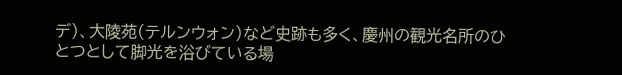デ)、大陵苑(テルンウォン)など史跡も多く、慶州の観光名所のひとつとして脚光を浴びている場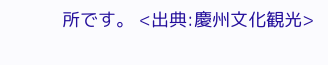所です。 <出典:慶州文化観光>